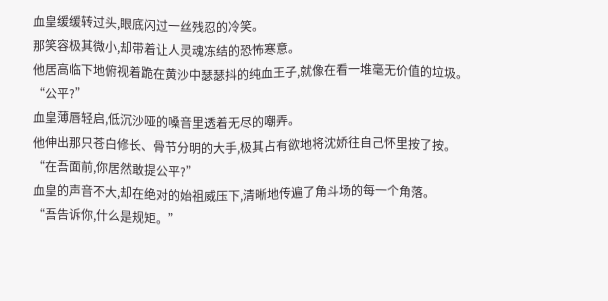血皇缓缓转过头,眼底闪过一丝残忍的冷笑。
那笑容极其微小,却带着让人灵魂冻结的恐怖寒意。
他居高临下地俯视着跪在黄沙中瑟瑟抖的纯血王子,就像在看一堆毫无价值的垃圾。
“公平?”
血皇薄唇轻启,低沉沙哑的嗓音里透着无尽的嘲弄。
他伸出那只苍白修长、骨节分明的大手,极其占有欲地将沈娇往自己怀里按了按。
“在吾面前,你居然敢提公平?”
血皇的声音不大,却在绝对的始祖威压下,清晰地传遍了角斗场的每一个角落。
“吾告诉你,什么是规矩。”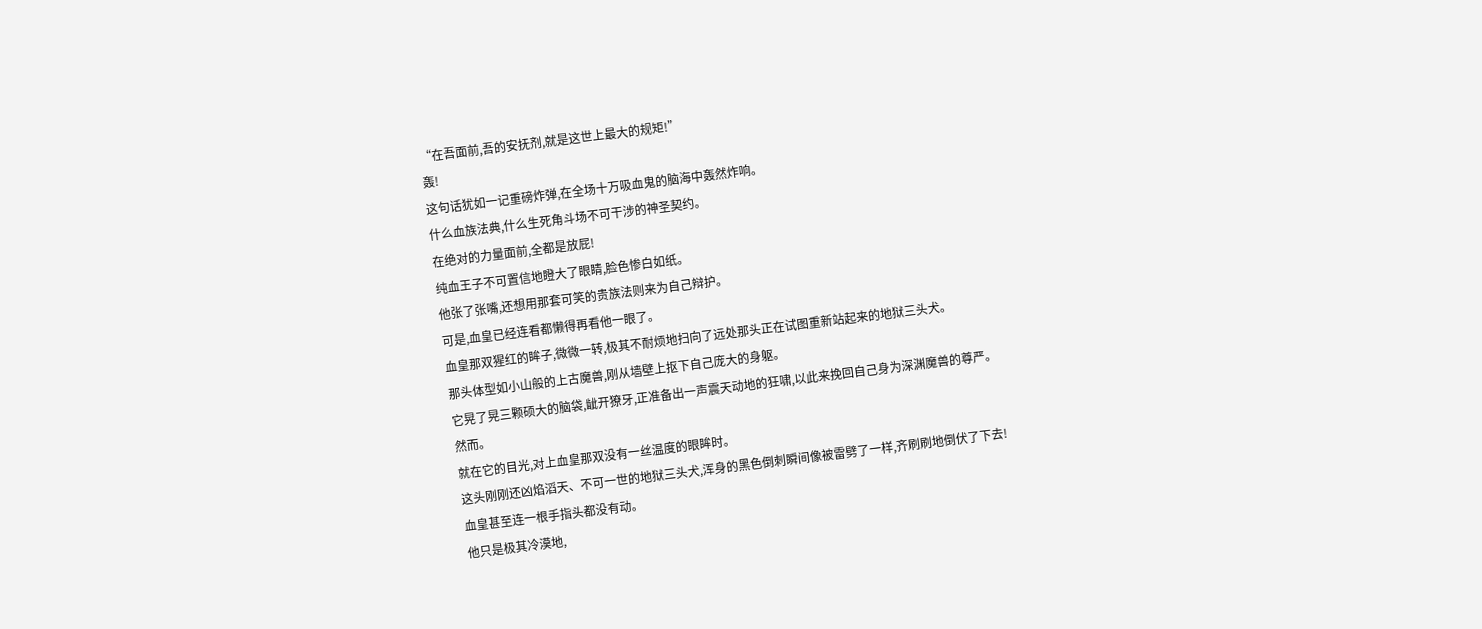“在吾面前,吾的安抚剂,就是这世上最大的规矩!”
轰!
这句话犹如一记重磅炸弹,在全场十万吸血鬼的脑海中轰然炸响。
什么血族法典,什么生死角斗场不可干涉的神圣契约。
在绝对的力量面前,全都是放屁!
纯血王子不可置信地瞪大了眼睛,脸色惨白如纸。
他张了张嘴,还想用那套可笑的贵族法则来为自己辩护。
可是,血皇已经连看都懒得再看他一眼了。
血皇那双猩红的眸子,微微一转,极其不耐烦地扫向了远处那头正在试图重新站起来的地狱三头犬。
那头体型如小山般的上古魔兽,刚从墙壁上抠下自己庞大的身躯。
它晃了晃三颗硕大的脑袋,龇开獠牙,正准备出一声震天动地的狂啸,以此来挽回自己身为深渊魔兽的尊严。
然而。
就在它的目光,对上血皇那双没有一丝温度的眼眸时。
这头刚刚还凶焰滔天、不可一世的地狱三头犬,浑身的黑色倒刺瞬间像被雷劈了一样,齐刷刷地倒伏了下去!
血皇甚至连一根手指头都没有动。
他只是极其冷漠地,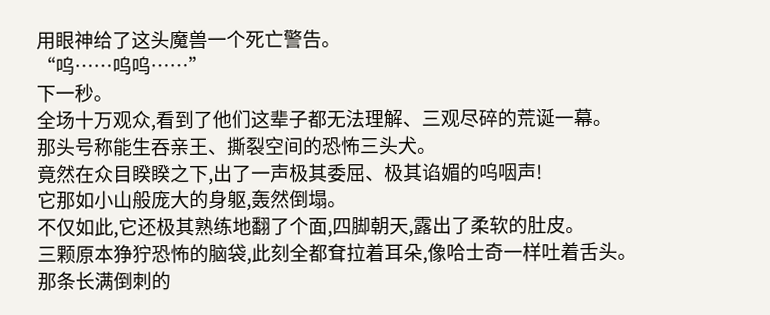用眼神给了这头魔兽一个死亡警告。
“呜……呜呜……”
下一秒。
全场十万观众,看到了他们这辈子都无法理解、三观尽碎的荒诞一幕。
那头号称能生吞亲王、撕裂空间的恐怖三头犬。
竟然在众目睽睽之下,出了一声极其委屈、极其谄媚的呜咽声!
它那如小山般庞大的身躯,轰然倒塌。
不仅如此,它还极其熟练地翻了个面,四脚朝天,露出了柔软的肚皮。
三颗原本狰狞恐怖的脑袋,此刻全都耷拉着耳朵,像哈士奇一样吐着舌头。
那条长满倒刺的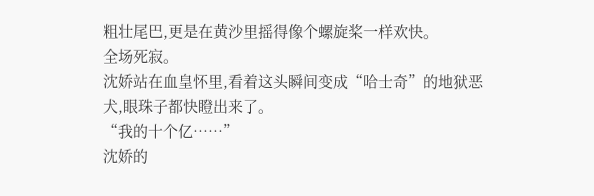粗壮尾巴,更是在黄沙里摇得像个螺旋桨一样欢快。
全场死寂。
沈娇站在血皇怀里,看着这头瞬间变成“哈士奇”的地狱恶犬,眼珠子都快瞪出来了。
“我的十个亿……”
沈娇的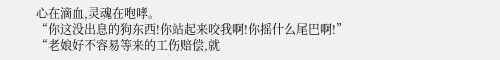心在滴血,灵魂在咆哮。
“你这没出息的狗东西!你站起来咬我啊!你摇什么尾巴啊!”
“老娘好不容易等来的工伤赔偿,就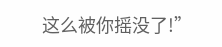这么被你摇没了!”